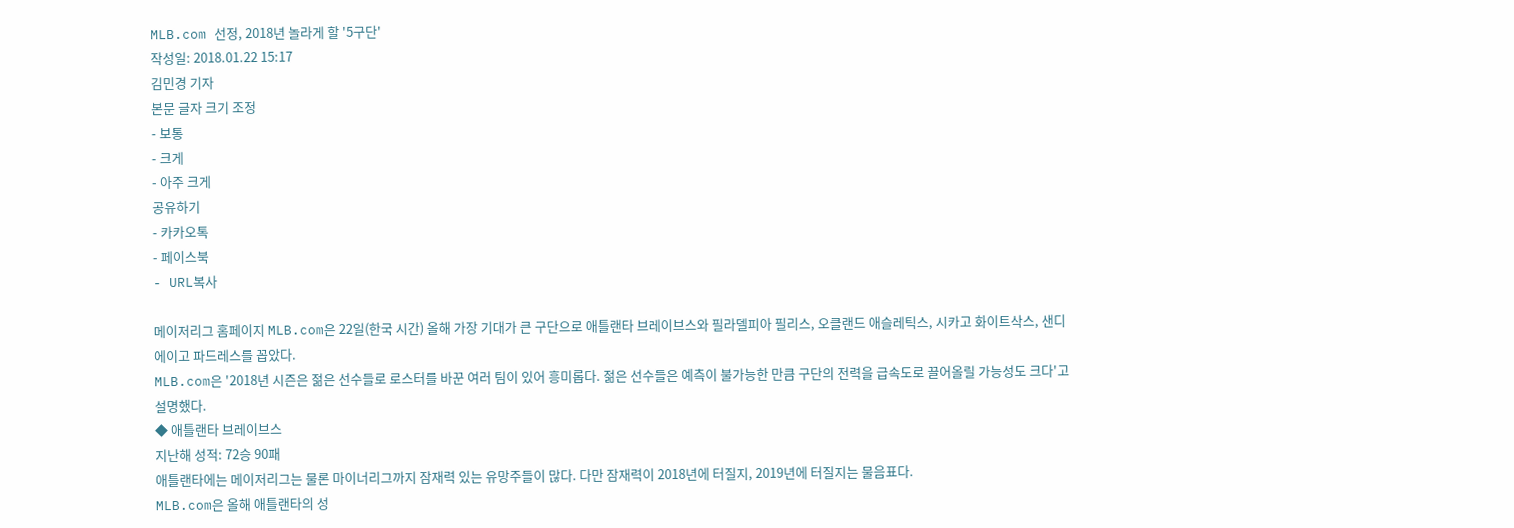MLB.com 선정, 2018년 놀라게 할 '5구단'
작성일: 2018.01.22 15:17
김민경 기자
본문 글자 크기 조정
- 보통
- 크게
- 아주 크게
공유하기
- 카카오톡
- 페이스북
- URL복사

메이저리그 홈페이지 MLB.com은 22일(한국 시간) 올해 가장 기대가 큰 구단으로 애틀랜타 브레이브스와 필라델피아 필리스, 오클랜드 애슬레틱스, 시카고 화이트삭스, 샌디에이고 파드레스를 꼽았다.
MLB.com은 '2018년 시즌은 젊은 선수들로 로스터를 바꾼 여러 팀이 있어 흥미롭다. 젊은 선수들은 예측이 불가능한 만큼 구단의 전력을 급속도로 끌어올릴 가능성도 크다'고 설명했다.
◆ 애틀랜타 브레이브스
지난해 성적: 72승 90패
애틀랜타에는 메이저리그는 물론 마이너리그까지 잠재력 있는 유망주들이 많다. 다만 잠재력이 2018년에 터질지, 2019년에 터질지는 물음표다.
MLB.com은 올해 애틀랜타의 성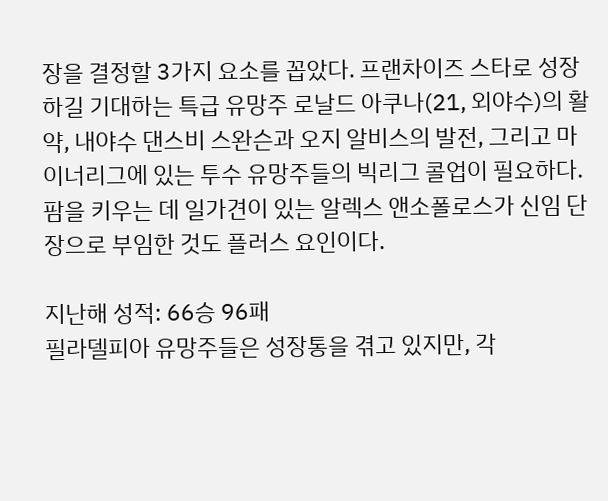장을 결정할 3가지 요소를 꼽았다. 프랜차이즈 스타로 성장하길 기대하는 특급 유망주 로날드 아쿠나(21, 외야수)의 활약, 내야수 댄스비 스완슨과 오지 알비스의 발전, 그리고 마이너리그에 있는 투수 유망주들의 빅리그 콜업이 필요하다. 팜을 키우는 데 일가견이 있는 알렉스 앤소폴로스가 신임 단장으로 부임한 것도 플러스 요인이다.

지난해 성적: 66승 96패
필라델피아 유망주들은 성장통을 겪고 있지만, 각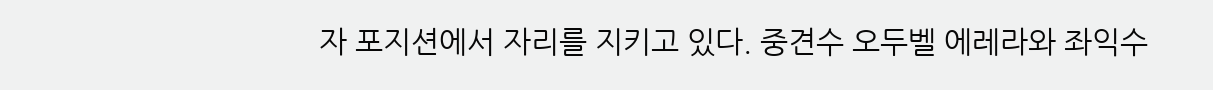자 포지션에서 자리를 지키고 있다. 중견수 오두벨 에레라와 좌익수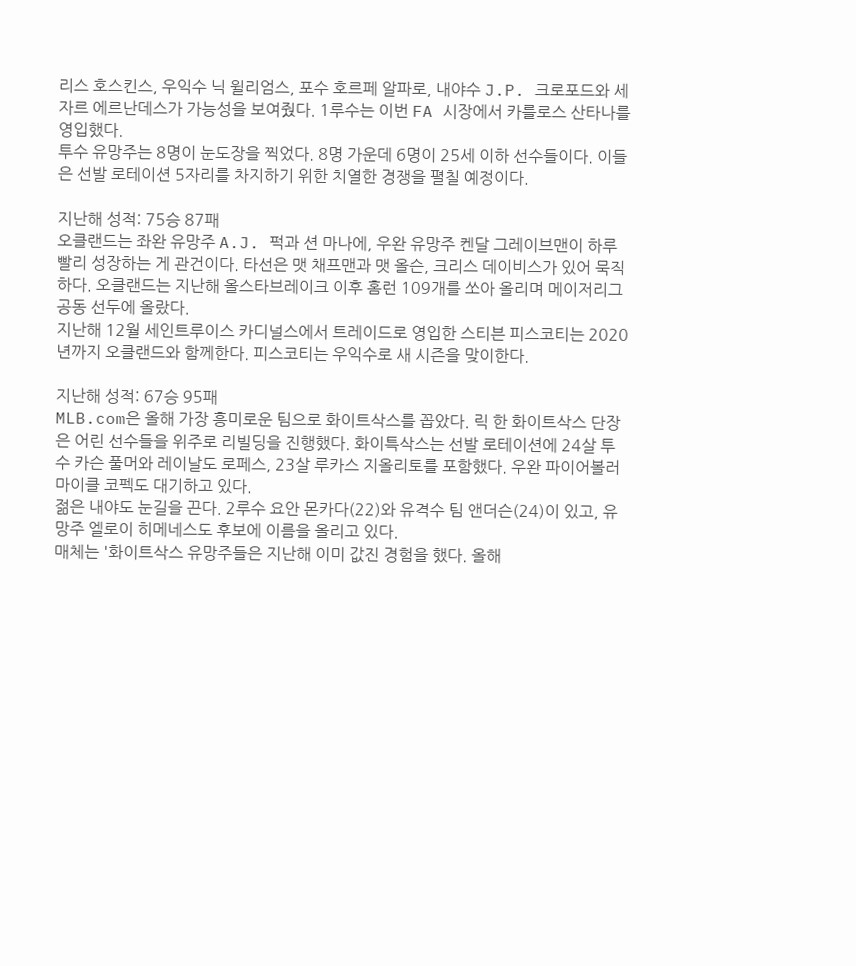리스 호스킨스, 우익수 닉 윌리엄스, 포수 호르페 알파로, 내야수 J.P. 크로포드와 세자르 에르난데스가 가능성을 보여줬다. 1루수는 이번 FA 시장에서 카를로스 산타나를 영입했다.
투수 유망주는 8명이 눈도장을 찍었다. 8명 가운데 6명이 25세 이하 선수들이다. 이들은 선발 로테이션 5자리를 차지하기 위한 치열한 경쟁을 펼칠 예정이다.

지난해 성적: 75승 87패
오클랜드는 좌완 유망주 A.J. 퍽과 션 마나에, 우완 유망주 켄달 그레이브맨이 하루 빨리 성장하는 게 관건이다. 타선은 맷 채프맨과 맷 올슨, 크리스 데이비스가 있어 묵직하다. 오클랜드는 지난해 올스타브레이크 이후 홈런 109개를 쏘아 올리며 메이저리그 공동 선두에 올랐다.
지난해 12월 세인트루이스 카디널스에서 트레이드로 영입한 스티븐 피스코티는 2020년까지 오클랜드와 함께한다. 피스코티는 우익수로 새 시즌을 맞이한다.

지난해 성적: 67승 95패
MLB.com은 올해 가장 흥미로운 팀으로 화이트삭스를 꼽았다. 릭 한 화이트삭스 단장은 어린 선수들을 위주로 리빌딩을 진행했다. 화이특삭스는 선발 로테이션에 24살 투수 카슨 풀머와 레이날도 로페스, 23살 루카스 지올리토를 포함했다. 우완 파이어볼러 마이클 코펙도 대기하고 있다.
젊은 내야도 눈길을 끈다. 2루수 요안 몬카다(22)와 유격수 팀 앤더슨(24)이 있고, 유망주 엘로이 히메네스도 후보에 이름을 올리고 있다.
매체는 '화이트삭스 유망주들은 지난해 이미 값진 경험을 했다. 올해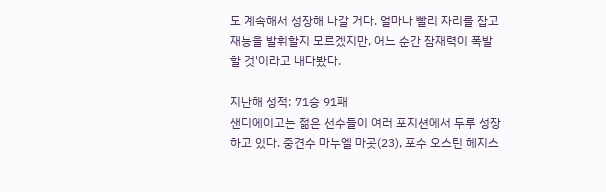도 계속해서 성장해 나갈 거다. 얼마나 빨리 자리를 잡고 재능을 발휘할지 모르겠지만, 어느 순간 잠재력이 폭발할 것'이라고 내다봤다.

지난해 성적: 71승 91패
샌디에이고는 젊은 선수들이 여러 포지션에서 두루 성장하고 있다. 중견수 마누엘 마곳(23), 포수 오스틴 헤지스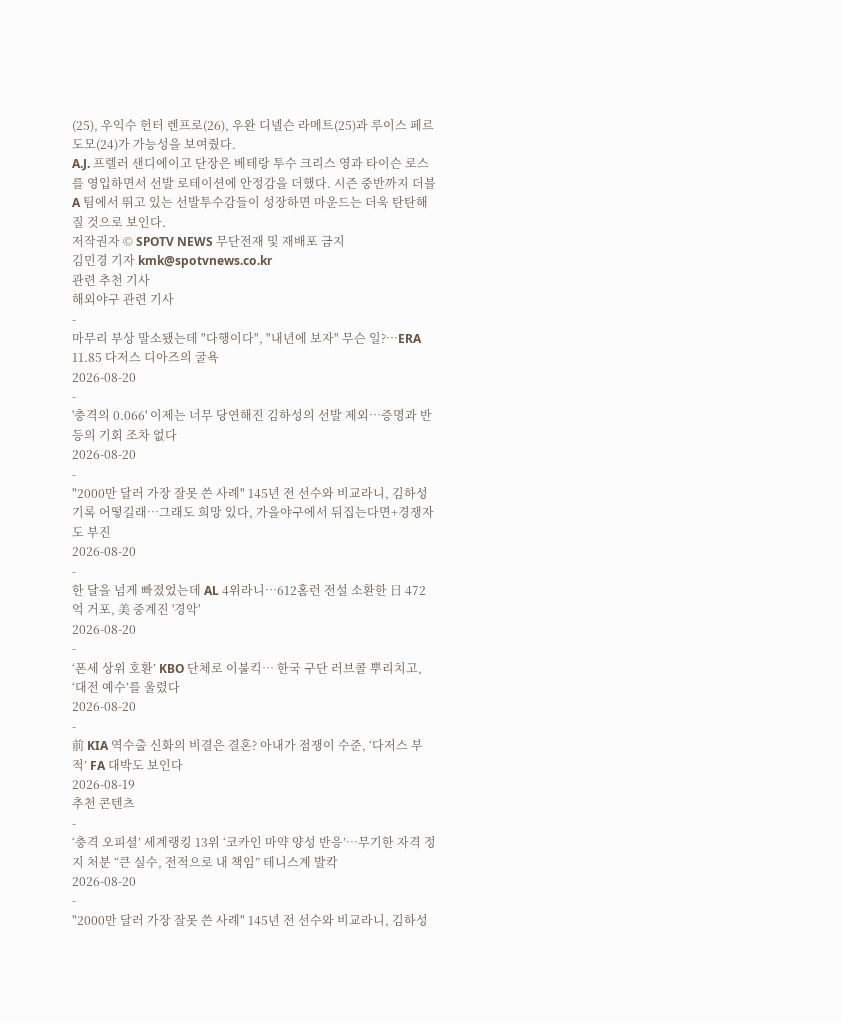(25), 우익수 헌터 렌프로(26), 우완 디넬슨 라메트(25)과 루이스 페르도모(24)가 가능성을 보여줬다.
A.J. 프렐러 샌디에이고 단장은 베테랑 투수 크리스 영과 타이슨 로스를 영입하면서 선발 로테이션에 안정감을 더했다. 시즌 중반까지 더블A 팀에서 뛰고 있는 선발투수감들이 성장하면 마운드는 더욱 탄탄해질 것으로 보인다.
저작권자 © SPOTV NEWS 무단전재 및 재배포 금지
김민경 기자 kmk@spotvnews.co.kr
관련 추천 기사
해외야구 관련 기사
-
마무리 부상 말소됐는데 "다행이다", "내년에 보자" 무슨 일?…ERA 11.85 다저스 디아즈의 굴욕
2026-08-20
-
'충격의 0.066' 이제는 너무 당연해진 김하성의 선발 제외…증명과 반등의 기회 조차 없다
2026-08-20
-
"2000만 달러 가장 잘못 쓴 사례" 145년 전 선수와 비교라니, 김하성 기록 어떻길래…그래도 희망 있다, 가을야구에서 뒤집는다면+경쟁자도 부진
2026-08-20
-
한 달을 넘게 빠졌었는데 AL 4위라니…612홈런 전설 소환한 日 472억 거포, 美 중계진 '경악'
2026-08-20
-
‘폰세 상위 호환’ KBO 단체로 이불킥… 한국 구단 러브콜 뿌리치고, ‘대전 예수’를 울렸다
2026-08-20
-
前 KIA 역수출 신화의 비결은 결혼? 아내가 점쟁이 수준, ‘다저스 부적’ FA 대박도 보인다
2026-08-19
추천 콘텐츠
-
‘충격 오피셜’ 세계랭킹 13위 ‘코카인 마약 양성 반응’…무기한 자격 정지 처분 “큰 실수, 전적으로 내 책임” 테니스계 발칵
2026-08-20
-
"2000만 달러 가장 잘못 쓴 사례" 145년 전 선수와 비교라니, 김하성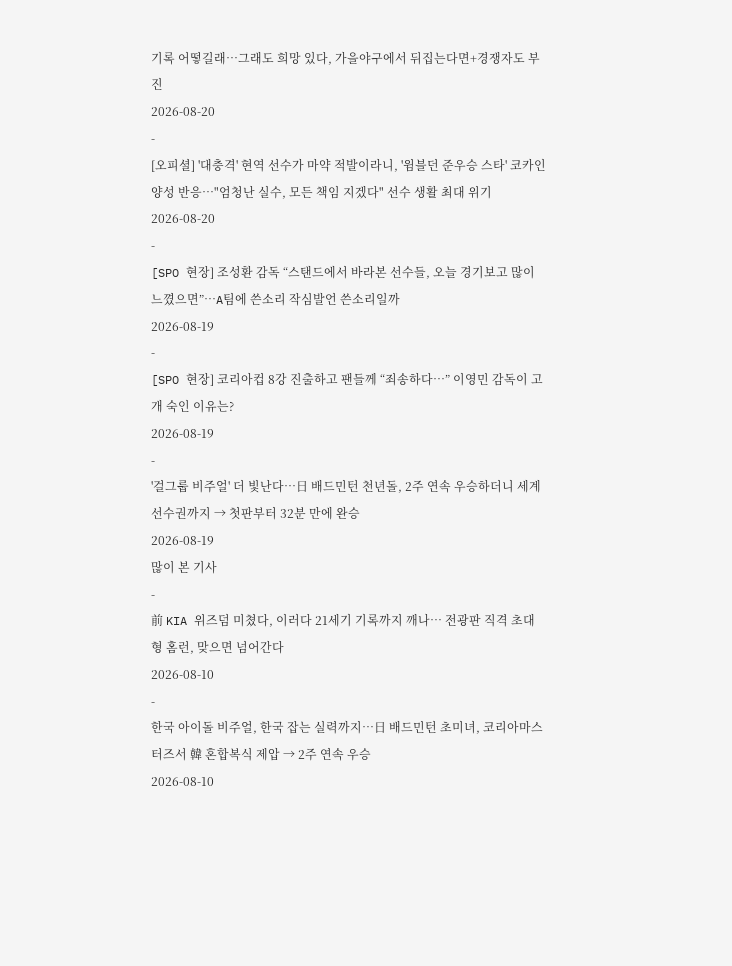기록 어떻길래…그래도 희망 있다, 가을야구에서 뒤집는다면+경쟁자도 부진
2026-08-20
-
[오피셜] '대충격' 현역 선수가 마약 적발이라니, '윔블던 준우승 스타' 코카인 양성 반응…"엄청난 실수, 모든 책임 지겠다" 선수 생활 최대 위기
2026-08-20
-
[SPO 현장] 조성환 감독 “스탠드에서 바라본 선수들, 오늘 경기보고 많이 느꼈으면”…A팀에 쓴소리 작심발언 쓴소리일까
2026-08-19
-
[SPO 현장] 코리아컵 8강 진출하고 팬들께 “죄송하다…” 이영민 감독이 고개 숙인 이유는?
2026-08-19
-
'걸그룹 비주얼' 더 빛난다…日 배드민턴 천년돌, 2주 연속 우승하더니 세계선수권까지 → 첫판부터 32분 만에 완승
2026-08-19
많이 본 기사
-
前 KIA 위즈덤 미쳤다, 이러다 21세기 기록까지 깨나… 전광판 직격 초대형 홈런, 맞으면 넘어간다
2026-08-10
-
한국 아이돌 비주얼, 한국 잡는 실력까지…日 배드민턴 초미녀, 코리아마스터즈서 韓 혼합복식 제압 → 2주 연속 우승
2026-08-10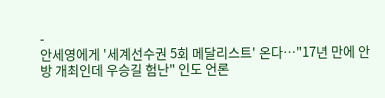-
안세영에게 '세계선수권 5회 메달리스트' 온다…"17년 만에 안방 개최인데 우승길 험난" 인도 언론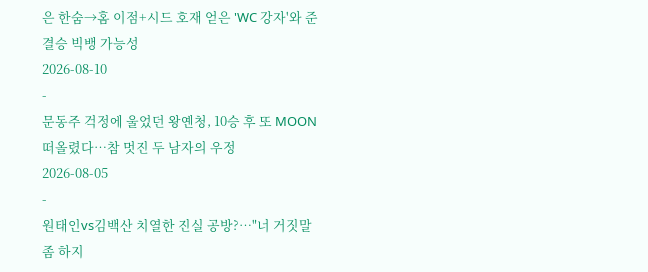은 한숨→홈 이점+시드 호재 얻은 'WC 강자'와 준결승 빅뱅 가능성
2026-08-10
-
문동주 걱정에 울었던 왕옌청, 10승 후 또 MOON 떠올렸다…참 멋진 두 남자의 우정
2026-08-05
-
원태인vs김백산 치열한 진실 공방?…"너 거짓말 좀 하지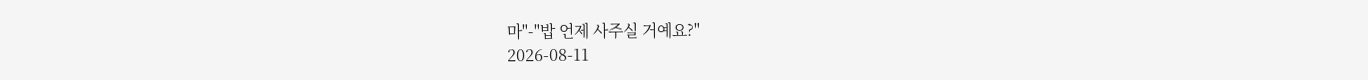마"-"밥 언제 사주실 거예요?"
2026-08-11